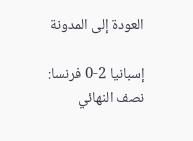العودة إلى المدونة

إسبانيا 2-0 فرنسا: نصف النهائي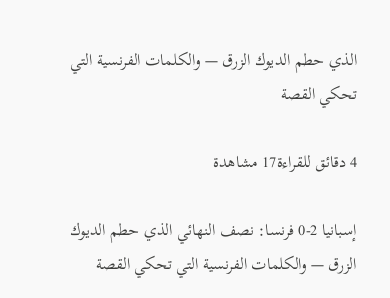الذي حطم الديوك الزرق — والكلمات الفرنسية التي تحكي القصة

4 دقائق للقراءة17 مشاهدة

إسبانيا 2-0 فرنسا: نصف النهائي الذي حطم الديوك الزرق — والكلمات الفرنسية التي تحكي القصة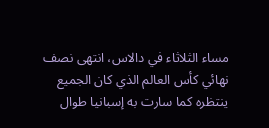مساء الثلاثاء في دالاس، انتهى نصف نهائي كأس العالم الذي كان الجميع ينتظره كما سارت به إسبانيا طوال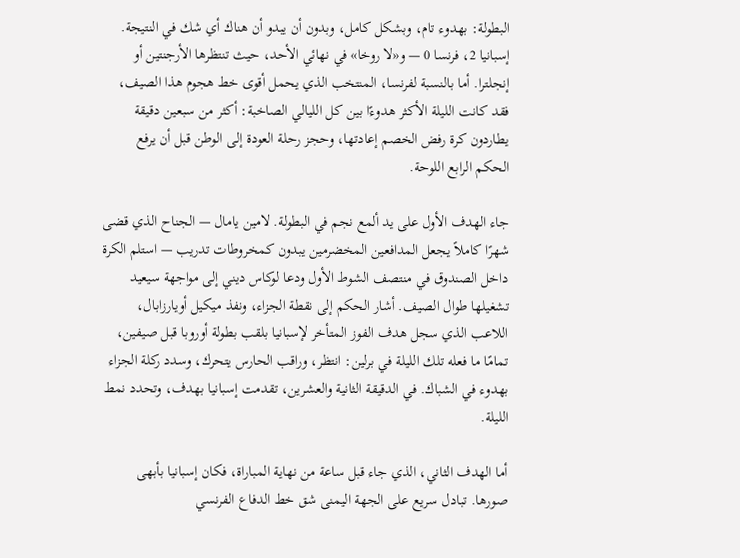البطولة: بهدوء تام، وبشكل كامل، وبدون أن يبدو أن هناك أي شك في النتيجة. إسبانيا 2، فرنسا 0 — و«لا روخا» في نهائي الأحد، حيث تنتظرها الأرجنتين أو إنجلترا. أما بالنسبة لفرنسا، المنتخب الذي يحمل أقوى خط هجوم هذا الصيف، فقد كانت الليلة الأكثر هدوءًا بين كل الليالي الصاخبة: أكثر من سبعين دقيقة يطاردون كرة رفض الخصم إعادتها، وحجز رحلة العودة إلى الوطن قبل أن يرفع الحكم الرابع اللوحة.

جاء الهدف الأول على يد ألمع نجم في البطولة. لامين يامال — الجناح الذي قضى شهرًا كاملاً يجعل المدافعين المخضرمين يبدون كمخروطات تدريب — استلم الكرة داخل الصندوق في منتصف الشوط الأول ودعا لوكاس ديني إلى مواجهة سيعيد تشغيلها طوال الصيف. أشار الحكم إلى نقطة الجزاء، ونفذ ميكيل أويارزابال، اللاعب الذي سجل هدف الفوز المتأخر لإسبانيا بلقب بطولة أوروبا قبل صيفين، تمامًا ما فعله تلك الليلة في برلين: انتظر، وراقب الحارس يتحرك، وسدد ركلة الجزاء بهدوء في الشباك. في الدقيقة الثانية والعشرين، تقدمت إسبانيا بهدف، وتحدد نمط الليلة.

أما الهدف الثاني، الذي جاء قبل ساعة من نهاية المباراة، فكان إسبانيا بأبهى صورها. تبادل سريع على الجهة اليمنى شق خط الدفاع الفرنسي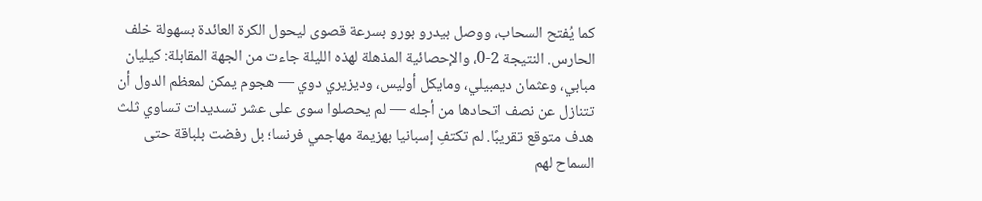كما يُفتح السحاب، ووصل بيدرو بورو بسرعة قصوى ليحول الكرة العائدة بسهولة خلف الحارس. النتيجة 2-0، والإحصائية المذهلة لهذه الليلة جاءت من الجهة المقابلة: كيليان مبابي، وعثمان ديمبيلي، ومايكل أوليس، وديزيري دوي — هجوم يمكن لمعظم الدول أن تتنازل عن نصف اتحادها من أجله — لم يحصلوا سوى على عشر تسديدات تساوي ثلث هدف متوقع تقريبًا. لم تكتفِ إسبانيا بهزيمة مهاجمي فرنسا؛ بل رفضت بلباقة حتى السماح لهم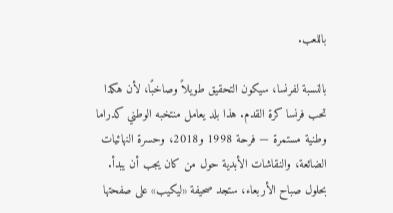باللعب.

بالنسبة لفرنسا، سيكون التحقيق طويلاً وصاخبًا، لأن هكذا تحب فرنسا كرة القدم. هذا بلد يعامل منتخبه الوطني كدراما وطنية مستمرة — فرحة 1998 و2018، وحسرة النهائيات الضائعة، والنقاشات الأبدية حول من كان يجب أن يبدأ. بحلول صباح الأربعاء، ستجد صحيفة «ليكيب» على صفحتها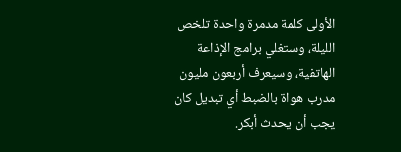الأولى كلمة مدمرة واحدة تلخص الليلة، وستغلي برامج الإذاعة الهاتفية، وسيعرف أربعون مليون مدرب هواة بالضبط أي تبديل كان يجب أن يحدث أبكر.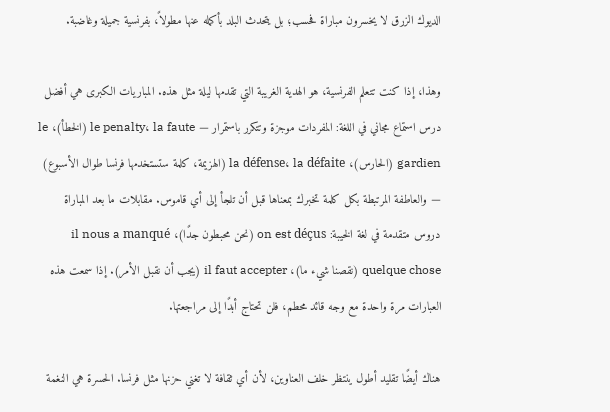الديوك الزرق لا يخسرون مباراة فحسب؛ بل يتحدث البلد بأكمله عنها مطولاً، بفرنسية جميلة وغاضبة.

وهذا، إذا كنت تتعلم الفرنسية، هو الهدية الغريبة التي تقدمها ليلة مثل هذه. المباريات الكبرى هي أفضل درس استماع مجاني في اللغة: المفردات موجزة وتتكرر باستمرار — le penalty، la faute (الخطأ)، le gardien (الحارس)، la défense، la défaite (الهزيمة، كلمة ستستخدمها فرنسا طوال الأسبوع) — والعاطفة المرتبطة بكل كلمة تخبرك بمعناها قبل أن تلجأ إلى أي قاموس. مقابلات ما بعد المباراة دروس متقدمة في لغة الخيبة: on est déçus (نحن محبطون جدًا)، il nous a manqué quelque chose (نقصنا شيء ما)، il faut accepter (يجب أن نقبل الأمر). إذا سمعت هذه العبارات مرة واحدة مع وجه قائد محطم، فلن تحتاج أبدًا إلى مراجعتها.

هناك أيضًا تقليد أطول ينتظر خلف العناوين، لأن أي ثقافة لا تغني حزنها مثل فرنسا. الحسرة هي النغمة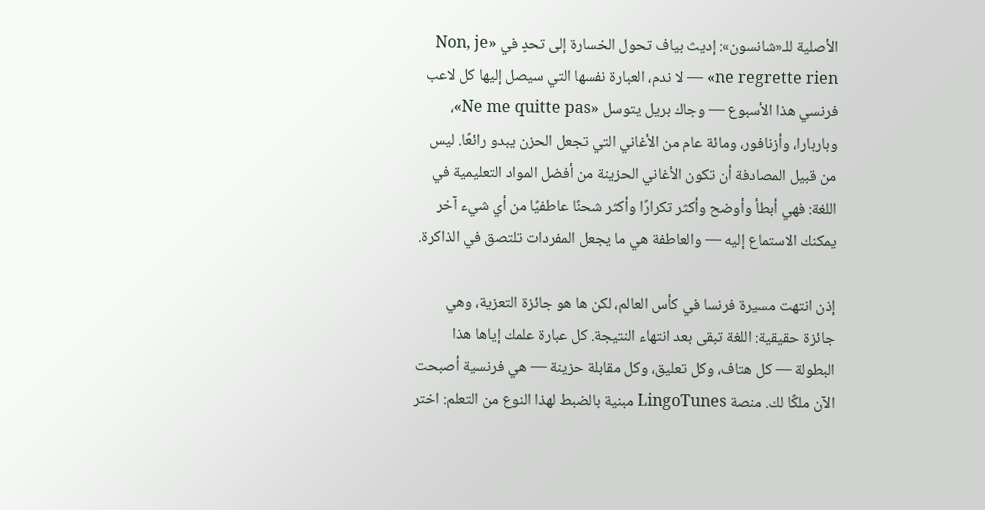الأصلية للـ«شانسون»: إديث بياف تحول الخسارة إلى تحدٍ في «Non, je ne regrette rien» — لا ندم، العبارة نفسها التي سيصل إليها كل لاعب فرنسي هذا الأسبوع — وجاك بريل يتوسل «Ne me quitte pas»، وباربارا، وأزنافور، ومائة عام من الأغاني التي تجعل الحزن يبدو رائعًا. ليس من قبيل المصادفة أن تكون الأغاني الحزينة من أفضل المواد التعليمية في اللغة: فهي أبطأ وأوضح وأكثر تكرارًا وأكثر شحنًا عاطفيًا من أي شيء آخر يمكنك الاستماع إليه — والعاطفة هي ما يجعل المفردات تلتصق في الذاكرة.

إذن انتهت مسيرة فرنسا في كأس العالم، لكن ها هو جائزة التعزية، وهي جائزة حقيقية: اللغة تبقى بعد انتهاء النتيجة. كل عبارة علمك إياها هذا البطولة — كل هتاف، وكل تعليق، وكل مقابلة حزينة — هي فرنسية أصبحت الآن ملكًا لك. منصة LingoTunes مبنية بالضبط لهذا النوع من التعلم: اختر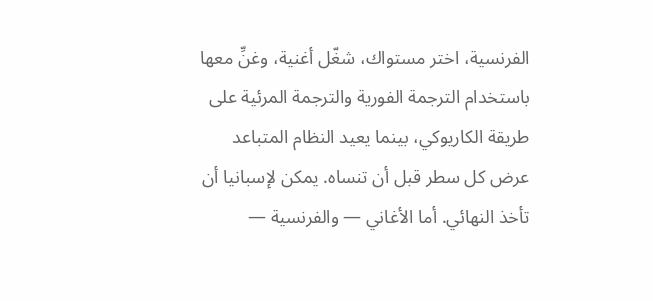الفرنسية، اختر مستواك، شغّل أغنية، وغنِّ معها باستخدام الترجمة الفورية والترجمة المرئية على طريقة الكاريوكي، بينما يعيد النظام المتباعد عرض كل سطر قبل أن تنساه. يمكن لإسبانيا أن تأخذ النهائي. أما الأغاني — والفرنسية —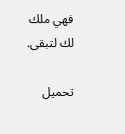فهي ملك لك لتبقى.

تحميل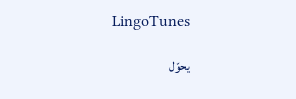LingoTunes

يحوّل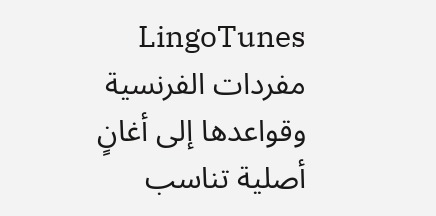LingoTunes مفردات الفرنسية وقواعدها إلى أغانٍ أصلية تناسب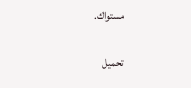مستواك.

تحميل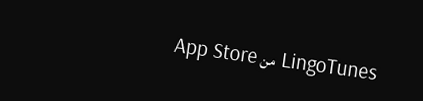LingoTunes من App Store